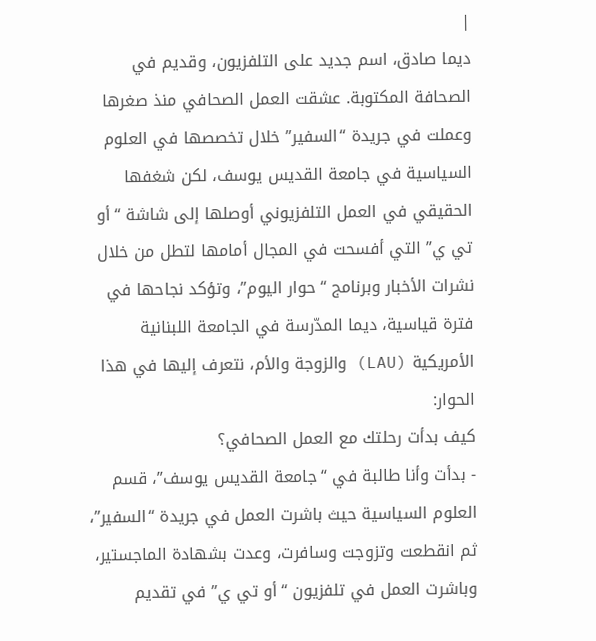|
ديما صادق، اسم جديد على التلفزيون، وقديم في الصحافة المكتوبة. عشقت العمل الصحافي منذ صغرها وعملت في جريدة “السفير” خلال تخصصها في العلوم السياسية في جامعة القديس يوسف، لكن شغفها الحقيقي في العمل التلفزيوني أوصلها إلى شاشة “أو تي ي” التي أفسحت في المجال أمامها لتطل من خلال نشرات الأخبار وبرنامج “حوار اليوم”، وتؤكد نجاحها في فترة قياسية، ديما المدّرسة في الجامعة اللبنانية الأمريكية (LAU) والزوجة والأم، نتعرف إليها في هذا الحوار:
كيف بدأت رحلتك مع العمل الصحافي؟
- بدأت وأنا طالبة في “جامعة القديس يوسف”، قسم العلوم السياسية حيث باشرت العمل في جريدة “السفير”، ثم انقطعت وتزوجت وسافرت، وعدت بشهادة الماجستير، وباشرت العمل في تلفزيون “أو تي ي” في تقديم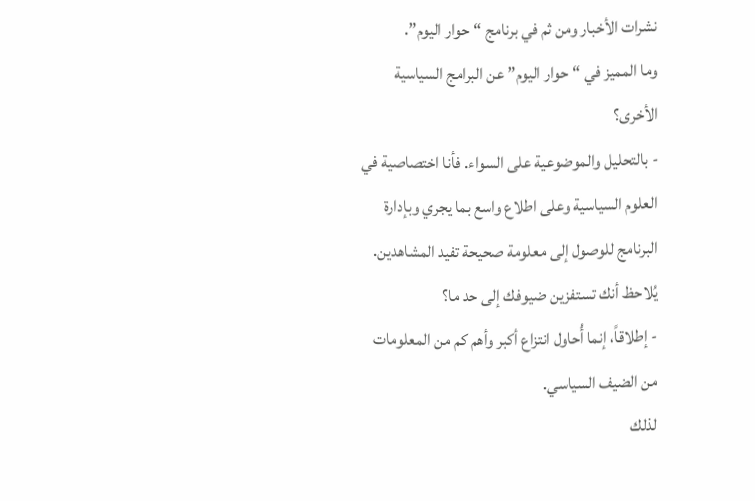نشرات الأخبار ومن ثم في برنامج “حوار اليوم”.
وما المميز في “حوار اليوم” عن البرامج السياسية الأخرى؟
- بالتحليل والموضوعية على السواء. فأنا اختصاصية في العلوم السياسية وعلى اطلاع واسع بما يجري وبإدارة البرنامج للوصول إلى معلومة صحيحة تفيد المشاهدين.
يُلاحظ أنك تستفزين ضيوفك إلى حد ما؟
- إطلاقاً، إنما أُحاول انتزاع أكبر وأهم كم من المعلومات من الضيف السياسي.
لذلك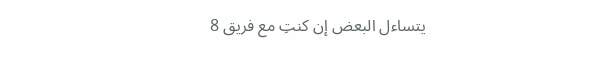يتساءل البعض إن كنتِ مع فريق 8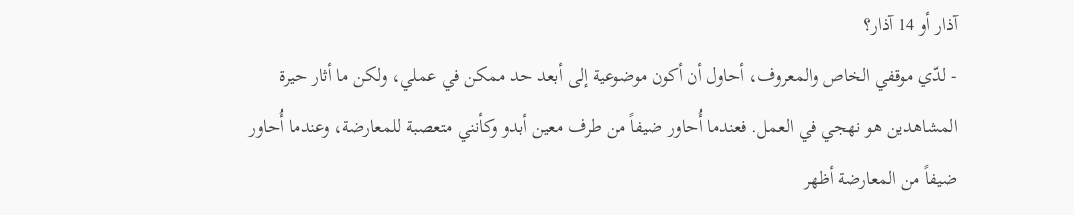آذار أو 14 آذار؟
- لدّي موقفي الخاص والمعروف، أحاول أن أكون موضوعية إلى أبعد حد ممكن في عملي، ولكن ما أثار حيرة المشاهدين هو نهجي في العمل. فعندما أُحاور ضيفاً من طرف معين أبدو وكأنني متعصبة للمعارضة، وعندما أُحاور ضيفاً من المعارضة أظهر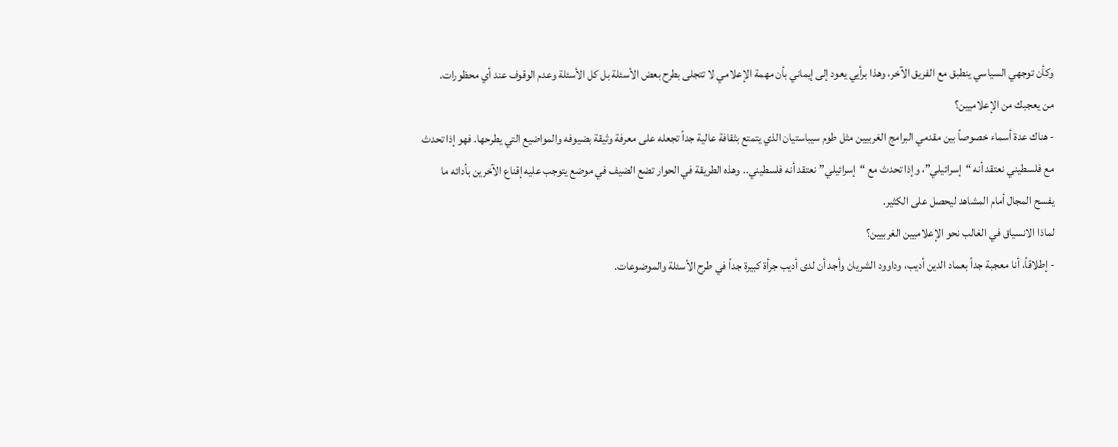وكأن توجهي السياسي ينطبق مع الفريق الآخر، وهذا برأيي يعود إلى إيماني بأن مهمة الإعلامي لا تتجلى بطرح بعض الأسئلة بل كل الأسئلة وعدم الوقوف عند أي محظورات.
من يعجبك من الإعلاميين؟
- هناك عدة أسماء خصوصاً بين مقدمي البرامج الغربيين مثل طوم سيباستيان الذي يتمتع بثقافة عالية جداً تجعله على معرفة وثيقة بضيوفه والمواضيع التي يطرحها. فهو إذا تحدث مع فلسطيني نعتقد أنه “إسرائيلي”، وإذا تحدث مع “إسرائيلي” نعتقد أنه فلسطيني.. وهذه الطريقة في الحوار تضع الضيف في موضع يتوجب عليه إقناع الآخرين بأدائه ما يفسح المجال أمام المشاهد ليحصل على الكثير.
لماذا الانسياق في الغالب نحو الإعلاميين الغربيين؟
- إطلاقاً، أنا معجبة جداً بعماد الدين أديب، وداوود الشريان وأجد أن لدى أديب جرأة كبيرة جداً في طرح الأسئلة والموضوعات.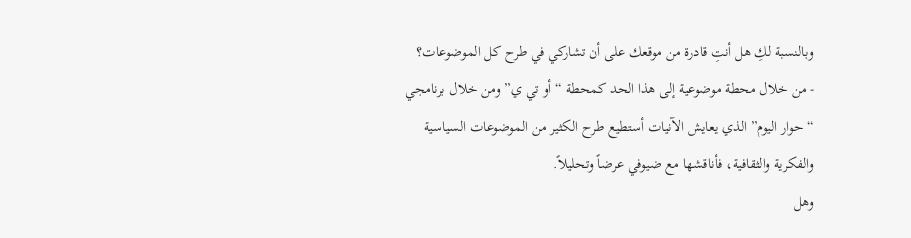وبالنسبة لكِ هل أنتِ قادرة من موقعك على أن تشاركي في طرح كل الموضوعات؟
- من خلال محطة موضوعية إلى هذا الحد كمحطة “أو تي ي” ومن خلال برنامجي “حوار اليوم” الذي يعايش الآنيات أستطيع طرح الكثير من الموضوعات السياسية والفكرية والثقافية، فأناقشها مع ضيوفي عرضاً وتحليلاً.
وهل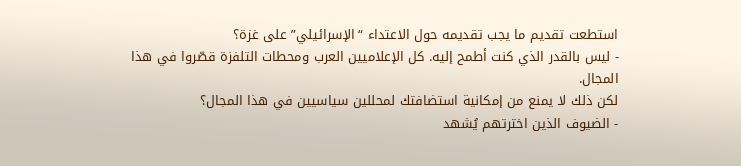استطعت تقديم ما يجب تقديمه حول الاعتداء “الإسرائيلي” على غزة؟
- ليس بالقدر الذي كنت أطمح إليه. كل الإعلاميين العرب ومحطات التلفزة قصّروا في هذا المجال.
لكن ذلك لا يمنع من إمكانية استضافتك لمحللين سياسيين في هذا المجال؟
- الضيوف الذين اخترتهم يُشهد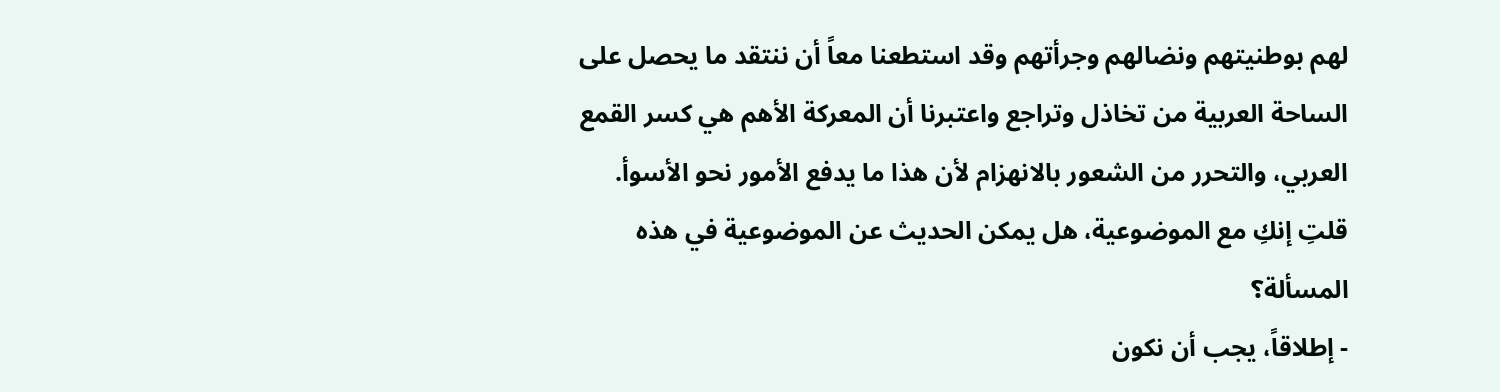لهم بوطنيتهم ونضالهم وجرأتهم وقد استطعنا معاً أن ننتقد ما يحصل على الساحة العربية من تخاذل وتراجع واعتبرنا أن المعركة الأهم هي كسر القمع العربي، والتحرر من الشعور بالانهزام لأن هذا ما يدفع الأمور نحو الأسوأ.
قلتِ إنكِ مع الموضوعية، هل يمكن الحديث عن الموضوعية في هذه المسألة؟
- إطلاقاً، يجب أن نكون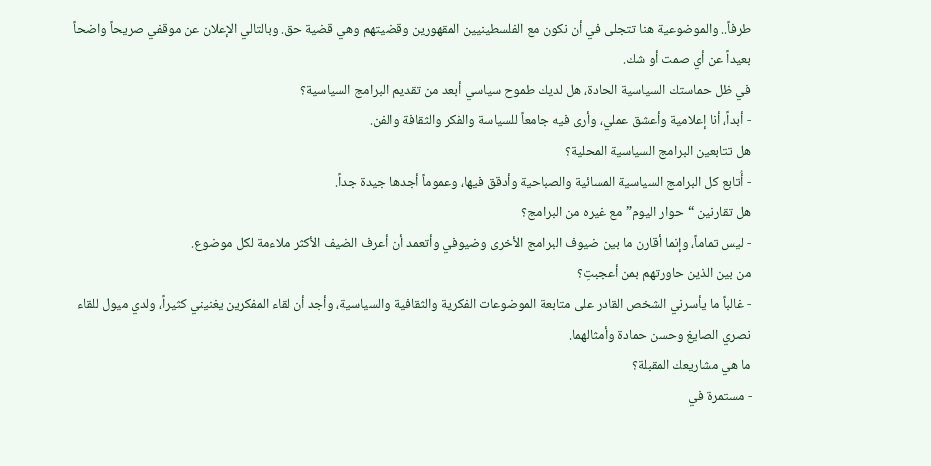طرفاً.. والموضوعية هنا تتجلى في أن نكون مع الفلسطينيين المقهورين وقضيتهم وهي قضية حق. وبالتالي الإعلان عن موقفي صريحاً واضحاً بعيداً عن أي صمت أو شك.
في ظل حماستك السياسية الحادة، هل لديك طموح سياسي أبعد من تقديم البرامج السياسية؟
- أبداً، أنا إعلامية وأعشق عملي، وأرى فيه جامعاً للسياسة والفكر والثقافة والفن.
هل تتابعين البرامج السياسية المحلية؟
- أُتابع كل البرامج السياسية المسائية والصباحية وأدقق فيها، وعموماً أجدها جيدة جداً.
هل تقارنين “حوار اليوم” مع غيره من البرامج؟
- ليس تماماً، وإنما أقارن ما بين ضيوف البرامج الأخرى وضيوفي وأتعمد أن أعرف الضيف الأكثر ملاءمة لكل موضوع.
من بين الذين حاورتهم بمن أعجبتِ؟
- غالباً ما يأسرني الشخص القادر على متابعة الموضوعات الفكرية والثقافية والسياسية، وأجد أن لقاء المفكرين يغنيني كثيراً، ولدي ميول للقاء نصري الصايغ وحسن حمادة وأمثالهما.
ما هي مشاريعك المقبلة؟
- مستمرة في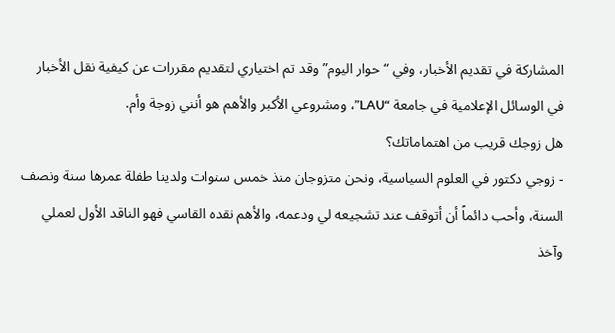المشاركة في تقديم الأخبار، وفي “حوار اليوم” وقد تم اختياري لتقديم مقررات عن كيفية نقل الأخبار في الوسائل الإعلامية في جامعة “LAU”، ومشروعي الأكبر والأهم هو أنني زوجة وأم.
هل زوجك قريب من اهتماماتك؟
- زوجي دكتور في العلوم السياسية، ونحن متزوجان منذ خمس سنوات ولدينا طفلة عمرها سنة ونصف السنة، وأحب دائماً أن أتوقف عند تشجيعه لي ودعمه، والأهم نقده القاسي فهو الناقد الأول لعملي وآخذ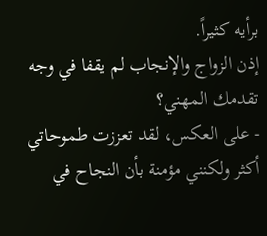برأيه كثيراً.
إذن الزواج والإنجاب لم يقفا في وجه تقدمك المهني؟
- على العكس، لقد تعززت طموحاتي أكثر ولكنني مؤمنة بأن النجاح في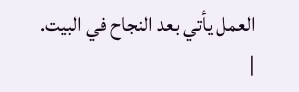العمل يأتي بعد النجاح في البيت.
|